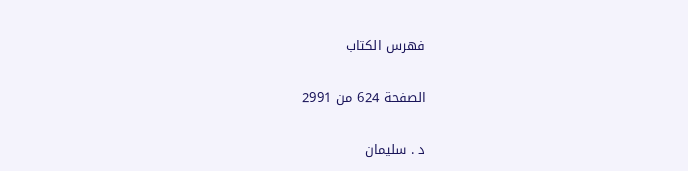فهرس الكتاب

الصفحة 624 من 2991

د . سليمان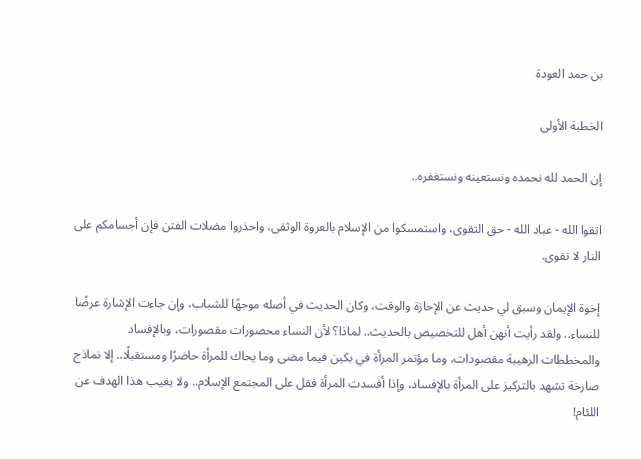بن حمد العودة

الخطبة الأولى

إن الحمد لله نحمده ونستعينه ونستغفره..

اتقوا الله - عباد الله - حق التقوى، واستمسكوا من الإسلام بالعروة الوثقى، واحذروا مضلات الفتن فإن أجسامكم على النار لا تقوى.

إخوة الإيمان وسبق لي حديث عن الإحازة والوقت، وكان الحديث في أصله موجهًا للشباب، وإن جاءت الإشارة عرضًا للنساء.. ولقد رأيت أنهن أهل للتخصيص بالحديث.. لماذا؟ لأن النساء محصورات مقصورات، وبالإفساد والمخططات الرهيبة مقصودات، وما مؤتمر المرأة في بكين فيما مضى وما يحاك للمرأة حاضرًا ومستقبلًا.. إلا نماذج صارخة تشهد بالتركيز على المرأة بالإفساد، وإذا أفسدت المرأة فقل على المجتمع الإسلام.. ولا يغيب هذا الهدف عن اللئام!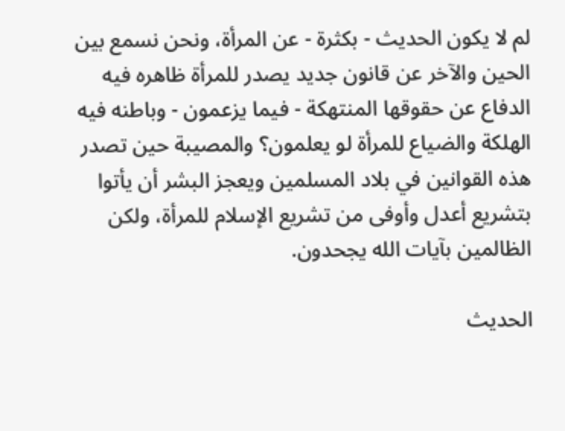لم لا يكون الحديث - بكثرة - عن المرأة، ونحن نسمع بين الحين والآخر عن قانون جديد يصدر للمرأة ظاهره فيه الدفاع عن حقوقها المنتهكة - فيما يزعمون - وباطنه فيه الهلكة والضياع للمرأة لو يعلمون؟ والمصيبة حين تصدر هذه القوانين في بلاد المسلمين ويعجز البشر أن يأتوا بتشريع أعدل وأوفى من تشريع الإسلام للمرأة، ولكن الظالمين بآيات الله يجحدون.

الحديث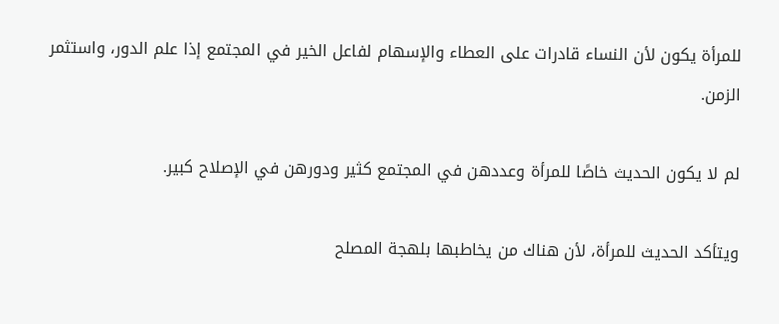للمرأة يكون لأن النساء قادرات على العطاء والإسهام لفاعل الخير في المجتمع إذا علم الدور، واستثمر الزمن.

لم لا يكون الحديث خاصًا للمرأة وعددهن في المجتمع كثير ودورهن في الإصلاح كبير.

ويتأكد الحديث للمرأة، لأن هناك من يخاطبها بلهجة المصلح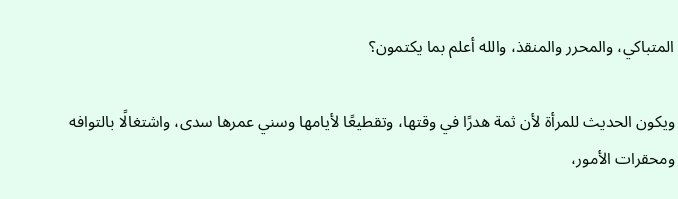المتباكي، والمحرر والمنقذ، والله أعلم بما يكتمون؟

ويكون الحديث للمرأة لأن ثمة هدرًا في وقتها، وتقطيعًا لأيامها وسني عمرها سدى، واشتغالًا بالتوافه ومحقرات الأمور،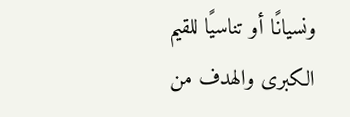ونسيانًا أو تناسيًا للقيم الكبرى والهدف من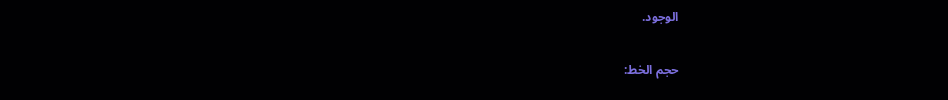الوجود.

حجم الخط: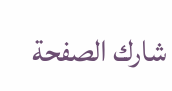شارك الصفحة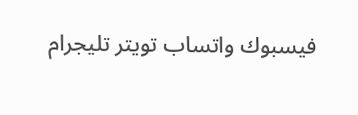فيسبوك واتساب تويتر تليجرام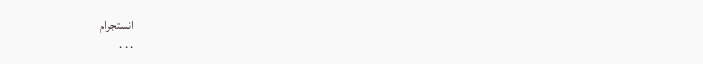انستجرام
. . .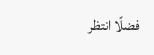فضلًا انتظر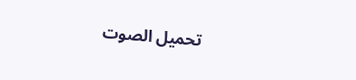تحميل الصوت